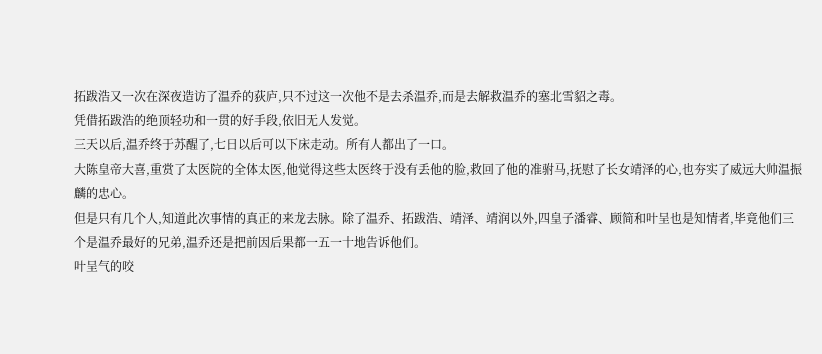拓跋浩又一次在深夜造访了温乔的荻庐,只不过这一次他不是去杀温乔,而是去解救温乔的塞北雪貂之毒。
凭借拓跋浩的绝顶轻功和一贯的好手段,依旧无人发觉。
三天以后,温乔终于苏醒了,七日以后可以下床走动。所有人都出了一口。
大陈皇帝大喜,重赏了太医院的全体太医,他觉得这些太医终于没有丢他的脸,救回了他的准驸马,抚慰了长女靖泽的心,也夯实了威远大帅温振麟的忠心。
但是只有几个人,知道此次事情的真正的来龙去脉。除了温乔、拓跋浩、靖泽、靖润以外,四皇子潘睿、顾简和叶呈也是知情者,毕竟他们三个是温乔最好的兄弟,温乔还是把前因后果都一五一十地告诉他们。
叶呈气的咬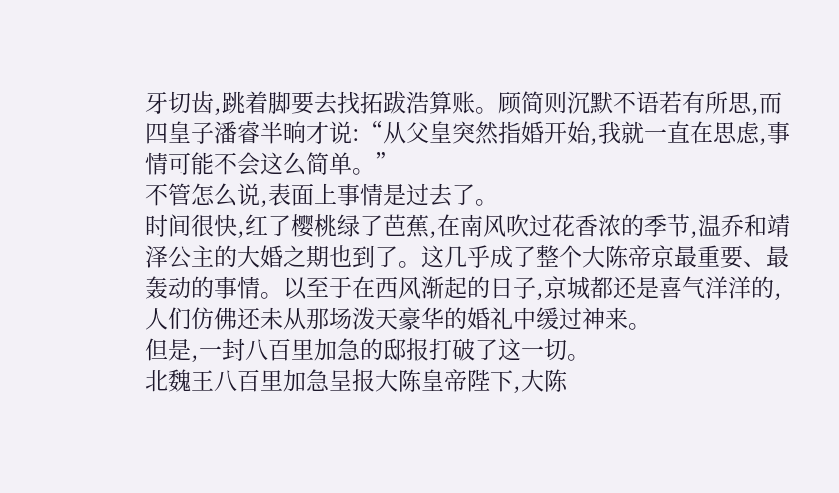牙切齿,跳着脚要去找拓跋浩算账。顾简则沉默不语若有所思,而四皇子潘睿半晌才说:“从父皇突然指婚开始,我就一直在思虑,事情可能不会这么简单。”
不管怎么说,表面上事情是过去了。
时间很快,红了樱桃绿了芭蕉,在南风吹过花香浓的季节,温乔和靖泽公主的大婚之期也到了。这几乎成了整个大陈帝京最重要、最轰动的事情。以至于在西风渐起的日子,京城都还是喜气洋洋的,人们仿佛还未从那场泼天豪华的婚礼中缓过神来。
但是,一封八百里加急的邸报打破了这一切。
北魏王八百里加急呈报大陈皇帝陛下,大陈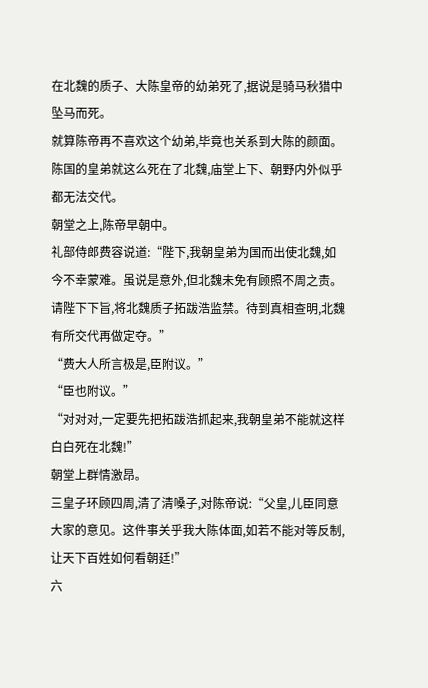在北魏的质子、大陈皇帝的幼弟死了,据说是骑马秋猎中坠马而死。
就算陈帝再不喜欢这个幼弟,毕竟也关系到大陈的颜面。陈国的皇弟就这么死在了北魏,庙堂上下、朝野内外似乎都无法交代。
朝堂之上,陈帝早朝中。
礼部侍郎费容说道:“陛下,我朝皇弟为国而出使北魏,如今不幸蒙难。虽说是意外,但北魏未免有顾照不周之责。请陛下下旨,将北魏质子拓跋浩监禁。待到真相查明,北魏有所交代再做定夺。”
“费大人所言极是,臣附议。”
“臣也附议。”
“对对对,一定要先把拓跋浩抓起来,我朝皇弟不能就这样白白死在北魏!”
朝堂上群情激昂。
三皇子环顾四周,清了清嗓子,对陈帝说:“父皇,儿臣同意大家的意见。这件事关乎我大陈体面,如若不能对等反制,让天下百姓如何看朝廷!”
六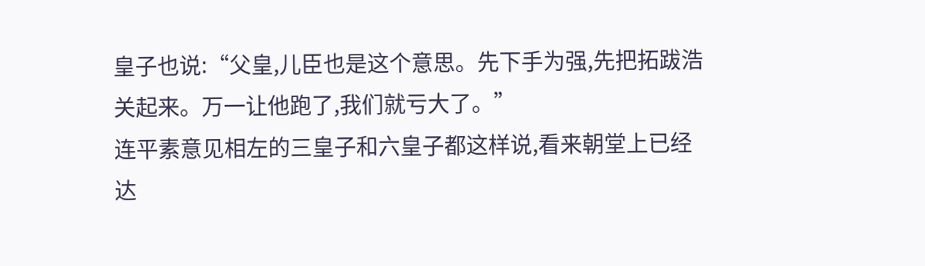皇子也说:“父皇,儿臣也是这个意思。先下手为强,先把拓跋浩关起来。万一让他跑了,我们就亏大了。”
连平素意见相左的三皇子和六皇子都这样说,看来朝堂上已经达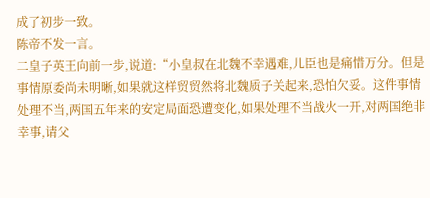成了初步一致。
陈帝不发一言。
二皇子英王向前一步,说道:“小皇叔在北魏不幸遇难,儿臣也是痛惜万分。但是事情原委尚未明晰,如果就这样贸贸然将北魏质子关起来,恐怕欠妥。这件事情处理不当,两国五年来的安定局面恐遭变化,如果处理不当战火一开,对两国绝非幸事,请父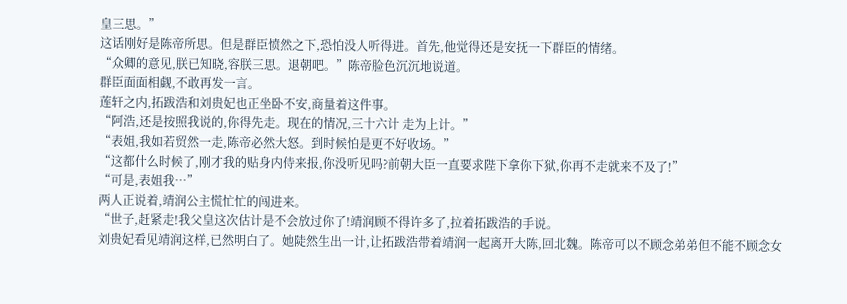皇三思。”
这话刚好是陈帝所思。但是群臣愤然之下,恐怕没人听得进。首先,他觉得还是安抚一下群臣的情绪。
“众卿的意见,朕已知晓,容朕三思。退朝吧。”陈帝脸色沉沉地说道。
群臣面面相觑,不敢再发一言。
莲轩之内,拓跋浩和刘贵妃也正坐卧不安,商量着这件事。
“阿浩,还是按照我说的,你得先走。现在的情况,三十六计 走为上计。”
“表姐,我如若贸然一走,陈帝必然大怒。到时候怕是更不好收场。”
“这都什么时候了,刚才我的贴身内侍来报,你没听见吗?前朝大臣一直要求陛下拿你下狱,你再不走就来不及了!”
“可是,表姐我…”
两人正说着,靖润公主慌忙忙的闯进来。
“世子,赶紧走!我父皇这次估计是不会放过你了!靖润顾不得许多了,拉着拓跋浩的手说。
刘贵妃看见靖润这样,已然明白了。她陡然生出一计,让拓跋浩带着靖润一起离开大陈,回北魏。陈帝可以不顾念弟弟但不能不顾念女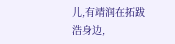儿,有靖润在拓跋浩身边,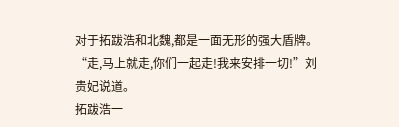对于拓跋浩和北魏,都是一面无形的强大盾牌。
“走,马上就走,你们一起走!我来安排一切!”刘贵妃说道。
拓跋浩一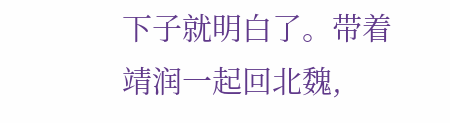下子就明白了。带着靖润一起回北魏,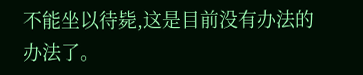不能坐以待毙,这是目前没有办法的办法了。